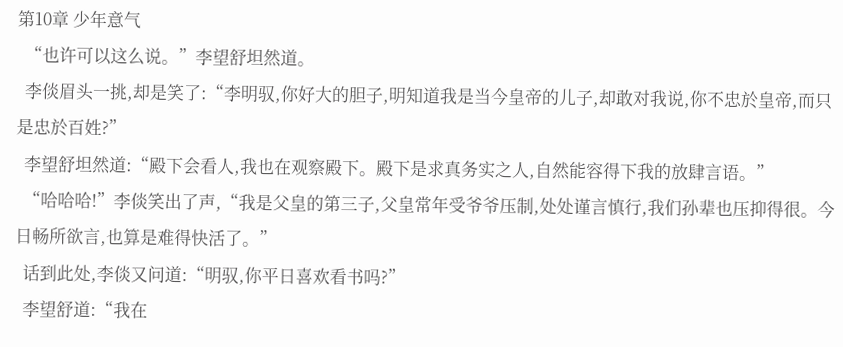第10章 少年意气
  “也许可以这么说。”李望舒坦然道。
  李倓眉头一挑,却是笑了:“李明驭,你好大的胆子,明知道我是当今皇帝的儿子,却敢对我说,你不忠於皇帝,而只是忠於百姓?”
  李望舒坦然道:“殿下会看人,我也在观察殿下。殿下是求真务实之人,自然能容得下我的放肆言语。”
  “哈哈哈!”李倓笑出了声,“我是父皇的第三子,父皇常年受爷爷压制,处处谨言慎行,我们孙辈也压抑得很。今日畅所欲言,也算是难得快活了。”
  话到此处,李倓又问道:“明驭,你平日喜欢看书吗?”
  李望舒道:“我在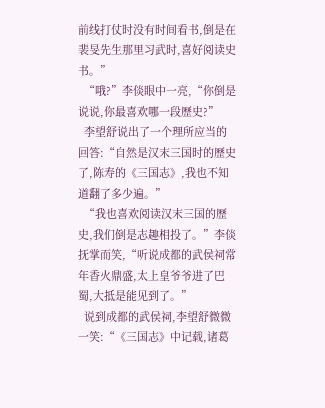前线打仗时没有时间看书,倒是在裴旻先生那里习武时,喜好阅读史书。”
  “哦?”李倓眼中一亮,“你倒是说说,你最喜欢哪一段歷史?”
  李望舒说出了一个理所应当的回答:“自然是汉末三国时的歷史了,陈寿的《三国志》,我也不知道翻了多少遍。”
  “我也喜欢阅读汉末三国的歷史,我们倒是志趣相投了。”李倓抚掌而笑,“听说成都的武侯祠常年香火鼎盛,太上皇爷爷进了巴蜀,大抵是能见到了。”
  说到成都的武侯祠,李望舒微微一笑:“《三国志》中记载,诸葛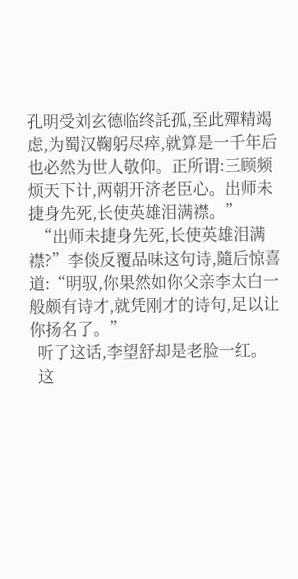孔明受刘玄德临终託孤,至此殫精竭虑,为蜀汉鞠躬尽瘁,就算是一千年后也必然为世人敬仰。正所谓:三顾频烦天下计,两朝开济老臣心。出师未捷身先死,长使英雄泪满襟。”
  “出师未捷身先死,长使英雄泪满襟?”李倓反覆品味这句诗,隨后惊喜道:“明驭,你果然如你父亲李太白一般颇有诗才,就凭刚才的诗句,足以让你扬名了。”
  听了这话,李望舒却是老脸一红。
  这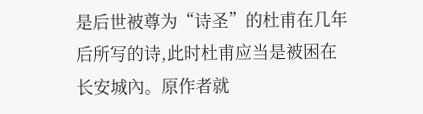是后世被尊为“诗圣”的杜甫在几年后所写的诗,此时杜甫应当是被困在长安城內。原作者就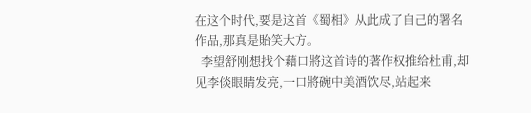在这个时代,要是这首《蜀相》从此成了自己的署名作品,那真是貽笑大方。
  李望舒刚想找个藉口將这首诗的著作权推给杜甫,却见李倓眼睛发亮,一口將碗中美酒饮尽,站起来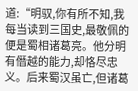道:“明驭,你有所不知,我每当读到三国史,最敬佩的便是蜀相诸葛亮。他分明有僭越的能力,却恪尽忠义。后来蜀汉虽亡,但诸葛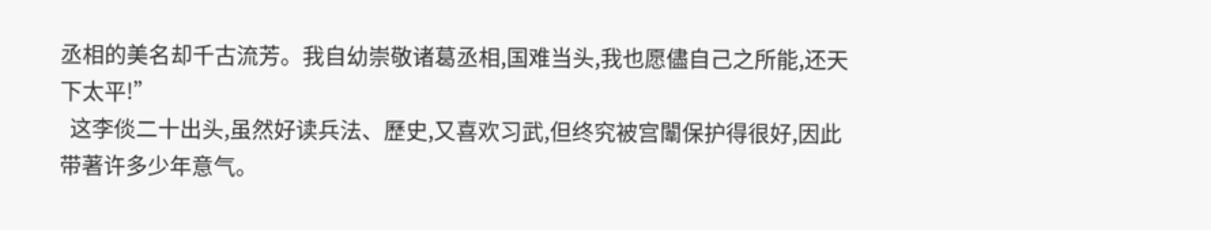丞相的美名却千古流芳。我自幼崇敬诸葛丞相,国难当头,我也愿儘自己之所能,还天下太平!”
  这李倓二十出头,虽然好读兵法、歷史,又喜欢习武,但终究被宫闈保护得很好,因此带著许多少年意气。